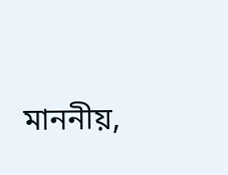মাননীয়,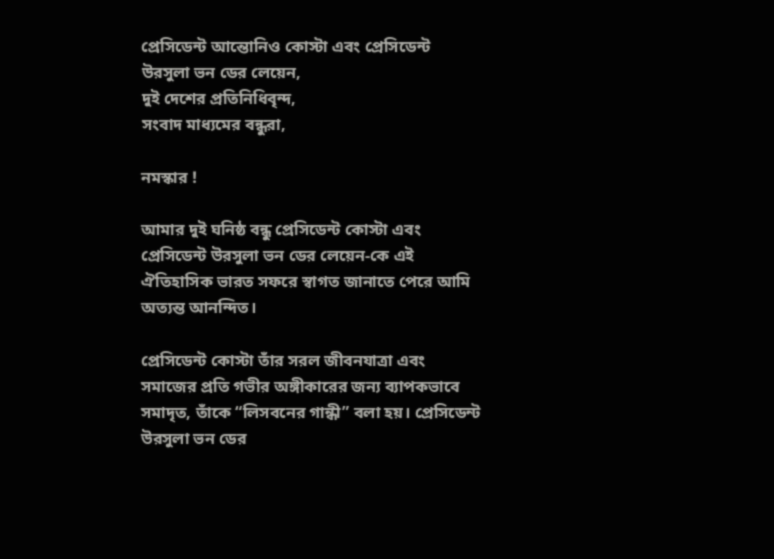প্রেসিডেন্ট আন্তোনিও কোস্টা এবং প্রেসিডেন্ট উরসুলা ভন ডের লেয়েন,
দুই দেশের প্রতিনিধিবৃন্দ,
সংবাদ মাধ্যমের বন্ধুরা,

নমস্কার !

আমার দুই ঘনিষ্ঠ বন্ধু প্রেসিডেন্ট কোস্টা এবং প্রেসিডেন্ট উরসুলা ভন ডের লেয়েন-কে এই ঐতিহাসিক ভারত সফরে স্বাগত জানাতে পেরে আমি অত্যন্ত আনন্দিত।

প্রেসিডেন্ট কোস্টা তাঁর সরল জীবনযাত্রা এবং সমাজের প্রতি গভীর অঙ্গীকারের জন্য ব্যাপকভাবে সমাদৃত, তাঁকে “লিসবনের গান্ধী” বলা হয়। প্রেসিডেন্ট উরসুলা ভন ডের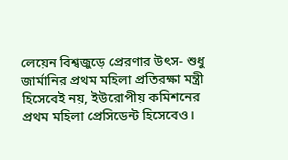লেয়েন বিশ্বজুড়ে প্রেরণার উৎস- শুধু জার্মানির প্রথম মহিলা প্রতিরক্ষা মন্ত্রী হিসেবেই নয়, ইউরোপীয় কমিশনের প্রথম মহিলা প্রেসিডেন্ট হিসেবেও।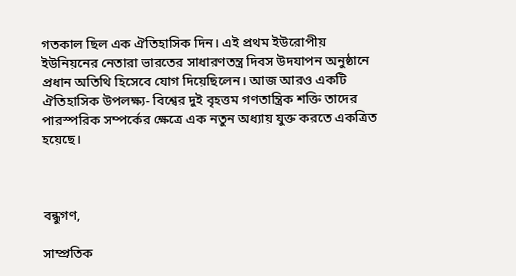গতকাল ছিল এক ঐতিহাসিক দিন। এই প্রথম ইউরোপীয় ইউনিয়নের নেতারা ভারতের সাধারণতন্ত্র দিবস উদযাপন অনুষ্ঠানে প্রধান অতিথি হিসেবে যোগ দিয়েছিলেন। আজ আরও একটি ঐতিহাসিক উপলক্ষ্য- বিশ্বের দুই বৃহত্তম গণতান্ত্রিক শক্তি তাদের পারস্পরিক সম্পর্কের ক্ষেত্রে এক নতুন অধ্যায় যুক্ত করতে একত্রিত হয়েছে।



বন্ধুগণ,

সাম্প্রতিক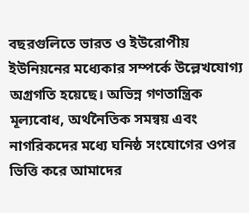বছরগুলিতে ভারত ও ইউরোপীয় ইউনিয়নের মধ্যেকার সম্পর্কে উল্লেখযোগ্য অগ্রগতি হয়েছে। অভিন্ন গণতান্ত্রিক মূল্যবোধ, অর্থনৈতিক সমন্বয় এবং নাগরিকদের মধ্যে ঘনিষ্ঠ সংযোগের ওপর ভিত্তি করে আমাদের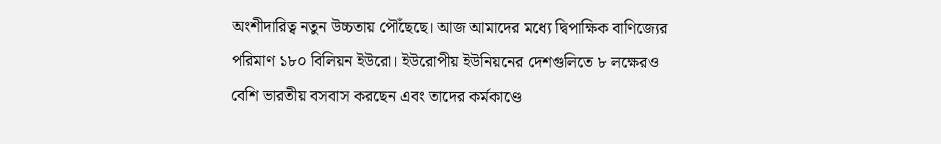অংশীদারিত্ব নতুন উচ্চতায় পৌঁছেছে। আজ আমাদের মধ্যে দ্বিপাক্ষিক বাণিজ্যের পরিমাণ ১৮০ বিলিয়ন ইউরো। ইউরোপীয় ইউনিয়নের দেশগুলিতে ৮ লক্ষেরও বেশি ভারতীয় বসবাস করছেন এবং তাদের কর্মকাণ্ডে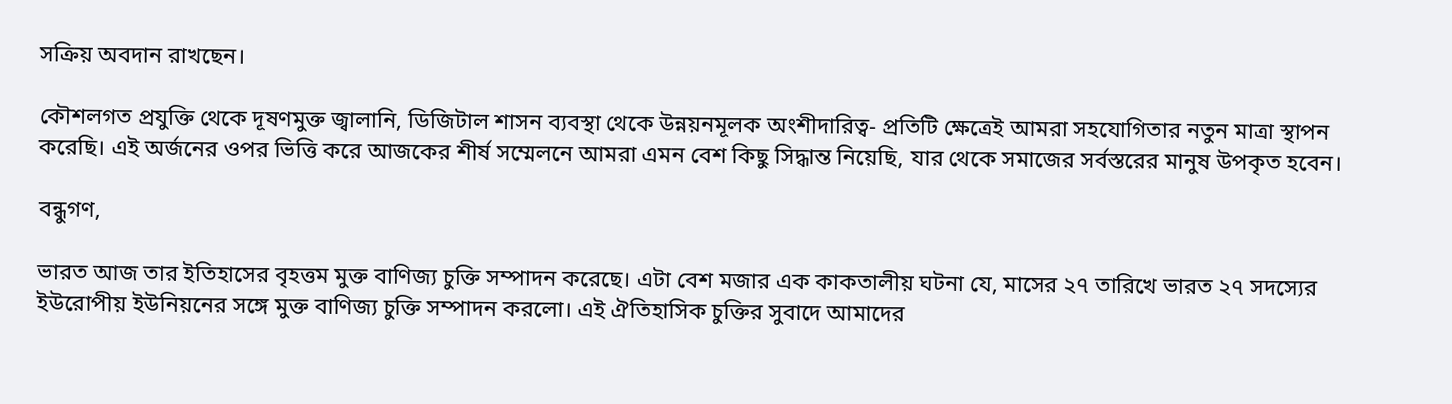সক্রিয় অবদান রাখছেন।

কৌশলগত প্রযুক্তি থেকে দূষণমুক্ত জ্বালানি, ডিজিটাল শাসন ব্যবস্থা থেকে উন্নয়নমূলক অংশীদারিত্ব- প্রতিটি ক্ষেত্রেই আমরা সহযোগিতার নতুন মাত্রা স্থাপন করেছি। এই অর্জনের ওপর ভিত্তি করে আজকের শীর্ষ সম্মেলনে আমরা এমন বেশ কিছু সিদ্ধান্ত নিয়েছি, যার থেকে সমাজের সর্বস্তরের মানুষ উপকৃত হবেন।

বন্ধুগণ,

ভারত আজ তার ইতিহাসের বৃহত্তম মুক্ত বাণিজ্য চুক্তি সম্পাদন করেছে। এটা বেশ মজার এক কাকতালীয় ঘটনা যে, মাসের ২৭ তারিখে ভারত ২৭ সদস্যের ইউরোপীয় ইউনিয়নের সঙ্গে মুক্ত বাণিজ্য চুক্তি সম্পাদন করলো। এই ঐতিহাসিক চুক্তির সুবাদে আমাদের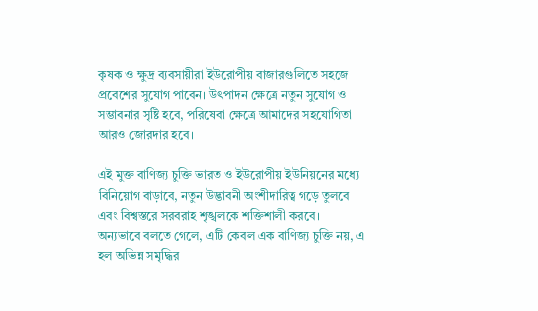কৃষক ও ক্ষুদ্র ব্যবসায়ীরা ইউরোপীয় বাজারগুলিতে সহজে প্রবেশের সুযোগ পাবেন। উৎপাদন ক্ষেত্রে নতুন সুযোগ ও সম্ভাবনার সৃষ্টি হবে, পরিষেবা ক্ষেত্রে আমাদের সহযোগিতা আরও জোরদার হবে।

এই মুক্ত বাণিজ্য চুক্তি ভারত ও ইউরোপীয় ইউনিয়নের মধ্যে বিনিয়োগ বাড়াবে, নতুন উদ্ভাবনী অংশীদারিত্ব গড়ে তুলবে এবং বিশ্বস্তরে সরবরাহ শৃঙ্খলকে শক্তিশালী করবে। অন্যভাবে বলতে গেলে, এটি কেবল এক বাণিজ্য চুক্তি নয়, এ হল অভিন্ন সমৃদ্ধির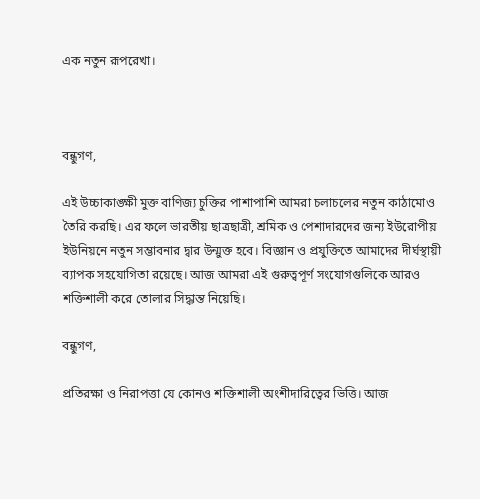এক নতুন রূপরেখা।



বন্ধুগণ,

এই উচ্চাকাঙ্ক্ষী মুক্ত বাণিজ্য চুক্তির পাশাপাশি আমরা চলাচলের নতুন কাঠামোও তৈরি করছি। এর ফলে ভারতীয় ছাত্রছাত্রী, শ্রমিক ও পেশাদারদের জন্য ইউরোপীয় ইউনিয়নে নতুন সম্ভাবনার দ্বার উন্মুক্ত হবে। বিজ্ঞান ও প্রযুক্তিতে আমাদের দীর্ঘস্থায়ী ব্যাপক সহযোগিতা রয়েছে। আজ আমরা এই গুরুত্বপূর্ণ সংযোগগুলিকে আরও শক্তিশালী করে তোলার সিদ্ধান্ত নিয়েছি।

বন্ধুগণ,

প্রতিরক্ষা ও নিরাপত্তা যে কোনও শক্তিশালী অংশীদারিত্বের ভিত্তি। আজ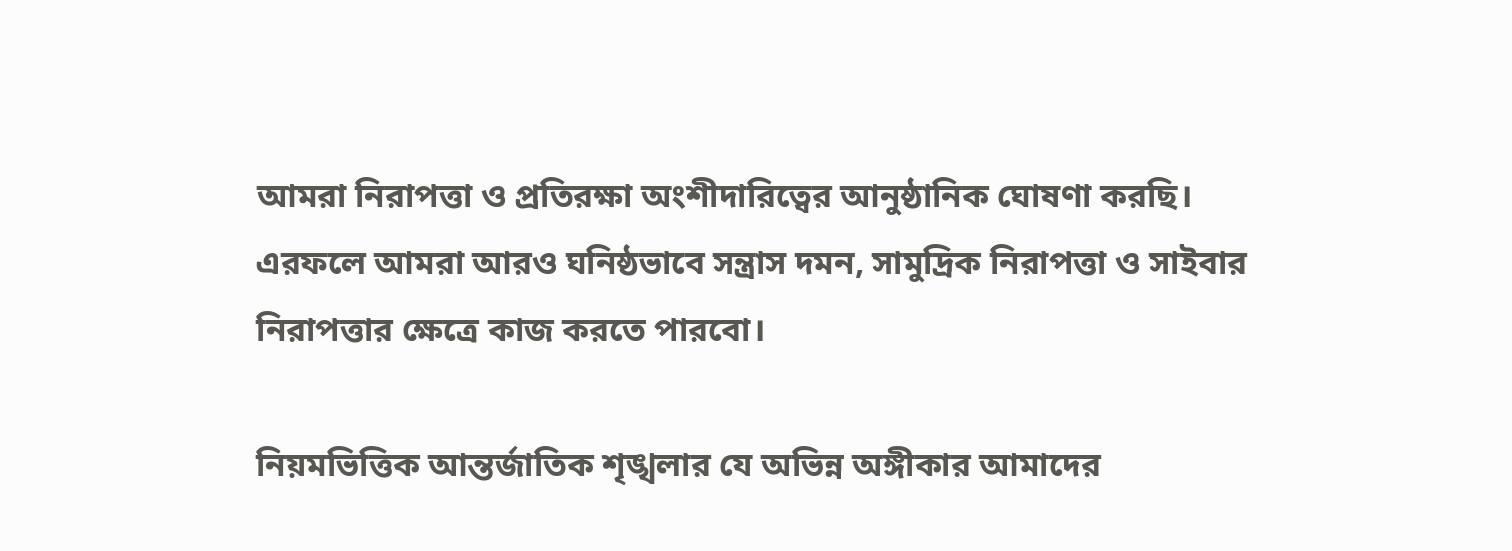আমরা নিরাপত্তা ও প্রতিরক্ষা অংশীদারিত্বের আনুষ্ঠানিক ঘোষণা করছি। এরফলে আমরা আরও ঘনিষ্ঠভাবে সন্ত্রাস দমন, সামুদ্রিক নিরাপত্তা ও সাইবার নিরাপত্তার ক্ষেত্রে কাজ করতে পারবো।

নিয়মভিত্তিক আন্তর্জাতিক শৃঙ্খলার যে অভিন্ন অঙ্গীকার আমাদের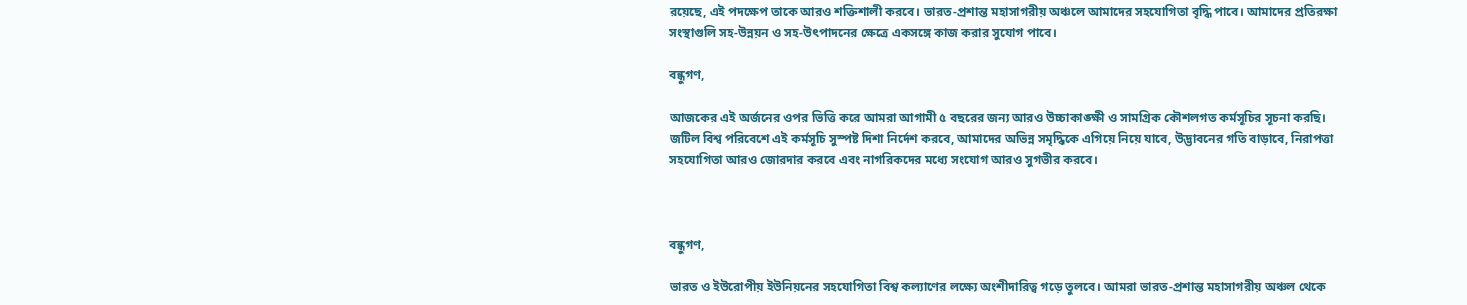রয়েছে, এই পদক্ষেপ তাকে আরও শক্তিশালী করবে। ভারত-প্রশান্ত মহাসাগরীয় অঞ্চলে আমাদের সহযোগিতা বৃদ্ধি পাবে। আমাদের প্রতিরক্ষা সংস্থাগুলি সহ-উন্নয়ন ও সহ-উৎপাদনের ক্ষেত্রে একসঙ্গে কাজ করার সুযোগ পাবে।

বন্ধুগণ,

আজকের এই অর্জনের ওপর ভিত্তি করে আমরা আগামী ৫ বছরের জন্য আরও উচ্চাকাঙ্ক্ষী ও সামগ্রিক কৌশলগত কর্মসূচির সূচনা করছি। জটিল বিশ্ব পরিবেশে এই কর্মসূচি সুস্পষ্ট দিশা নির্দেশ করবে, আমাদের অভিন্ন সমৃদ্ধিকে এগিয়ে নিয়ে যাবে, উদ্ভাবনের গতি বাড়াবে, নিরাপত্তা সহযোগিতা আরও জোরদার করবে এবং নাগরিকদের মধ্যে সংযোগ আরও সুগভীর করবে।



বন্ধুগণ,

ভারত ও ইউরোপীয় ইউনিয়নের সহযোগিতা বিশ্ব কল্যাণের লক্ষ্যে অংশীদারিত্ব গড়ে তুলবে। আমরা ভারত-প্রশান্ত মহাসাগরীয় অঞ্চল থেকে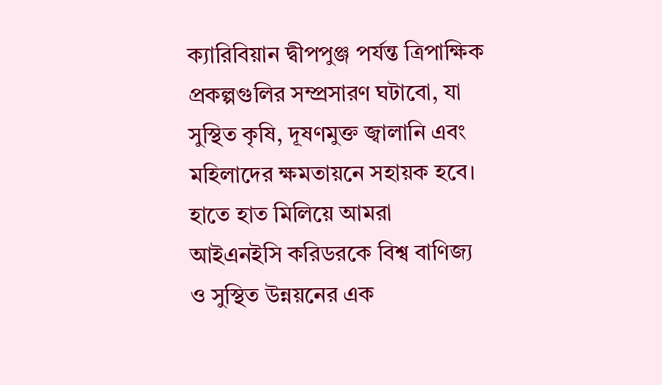ক্যারিবিয়ান দ্বীপপুঞ্জ পর্যন্ত ত্রিপাক্ষিক প্রকল্পগুলির সম্প্রসারণ ঘটাবো, যা সুস্থিত কৃষি, দূষণমুক্ত জ্বালানি এবং মহিলাদের ক্ষমতায়নে সহায়ক হবে। হাতে হাত মিলিয়ে আমরা আইএনইসি করিডরকে বিশ্ব বাণিজ্য ও সুস্থিত উন্নয়নের এক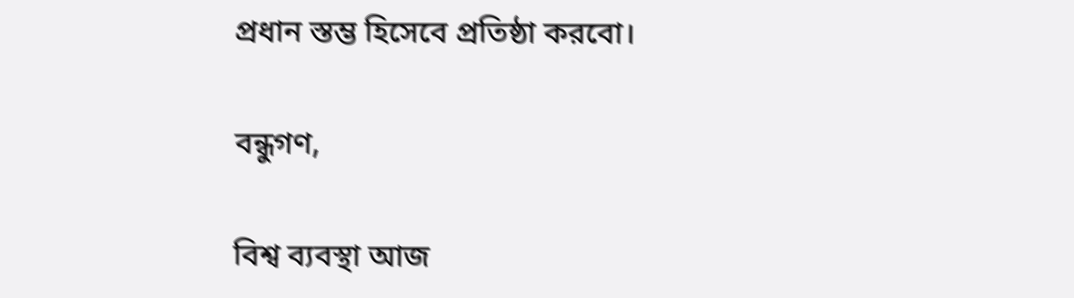প্রধান স্তম্ভ হিসেবে প্রতিষ্ঠা করবো।

বন্ধুগণ,

বিশ্ব ব্যবস্থা আজ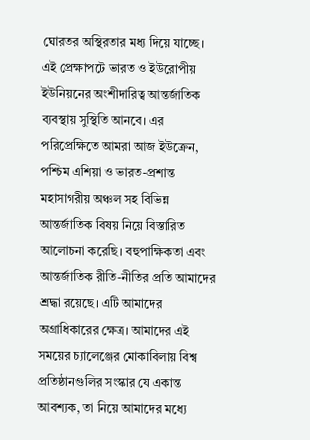ঘোরতর অস্থিরতার মধ্য দিয়ে যাচ্ছে। এই প্রেক্ষাপটে ভারত ও ইউরোপীয় ইউনিয়নের অংশীদারিত্ব আন্তর্জাতিক ব্যবস্থায় সুস্থিতি আনবে। এর পরিপ্রেক্ষিতে আমরা আজ ইউক্রেন, পশ্চিম এশিয়া ও ভারত-প্রশান্ত মহাসাগরীয় অঞ্চল সহ বিভিন্ন আন্তর্জাতিক বিষয় নিয়ে বিস্তারিত আলোচনা করেছি। বহুপাক্ষিকতা এবং আন্তর্জাতিক রীতি-নীতির প্রতি আমাদের শ্রদ্ধা রয়েছে। এটি আমাদের অগ্রাধিকারের ক্ষেত্র। আমাদের এই সময়ের চ্যালেঞ্জের মোকাবিলায় বিশ্ব প্রতিষ্ঠানগুলির সংস্কার যে একান্ত আবশ্যক, তা নিয়ে আমাদের মধ্যে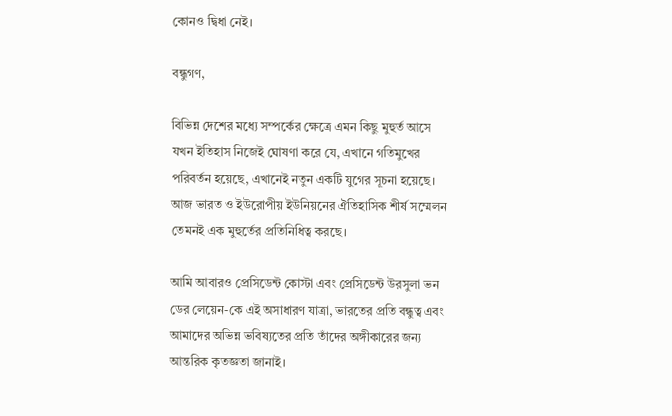কোনও দ্বিধা নেই।

বন্ধুগণ,

বিভিন্ন দেশের মধ্যে সম্পর্কের ক্ষেত্রে এমন কিছু মুহুর্ত আসে যখন ইতিহাস নিজেই ঘোষণা করে যে, এখানে গতিমুখের পরিবর্তন হয়েছে, এখানেই নতুন একটি যুগের সূচনা হয়েছে। আজ ভারত ও ইউরোপীয় ইউনিয়নের ঐতিহাসিক শীর্ষ সম্মেলন তেমনই এক মুহুর্তের প্রতিনিধিত্ব করছে।

আমি আবারও প্রেসিডেন্ট কোস্টা এবং প্রেসিডেন্ট উরসুলা ভন ডের লেয়েন-কে এই অসাধারণ যাত্রা, ভারতের প্রতি বন্ধুত্ব এবং আমাদের অভিন্ন ভবিষ্যতের প্রতি তাঁদের অঙ্গীকারের জন্য আন্তরিক কৃতজ্ঞতা জানাই।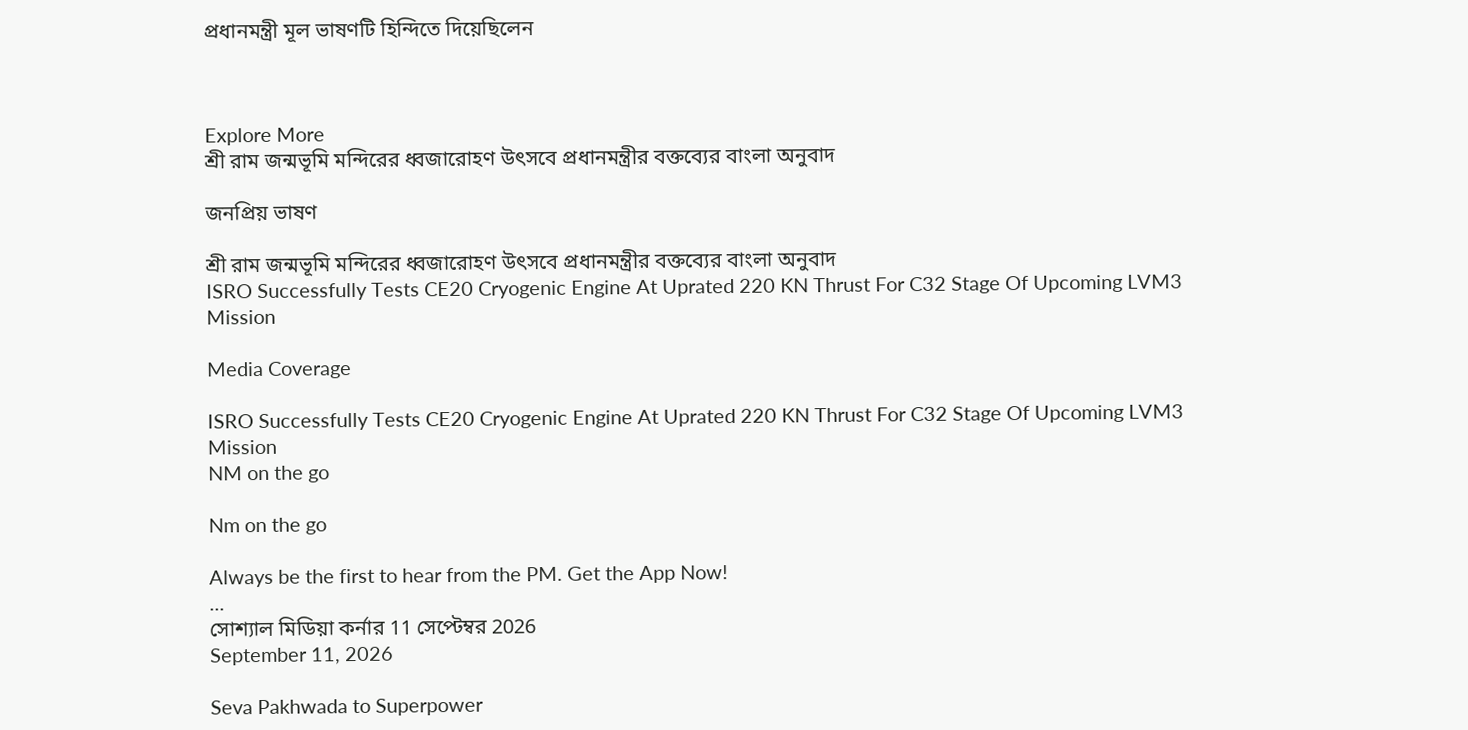প্রধানমন্ত্রী মূল ভাষণটি হিন্দিতে দিয়েছিলেন



Explore More
শ্রী রাম জন্মভূমি মন্দিরের ধ্বজারোহণ উৎসবে প্রধানমন্ত্রীর বক্তব্যের বাংলা অনুবাদ

জনপ্রিয় ভাষণ

শ্রী রাম জন্মভূমি মন্দিরের ধ্বজারোহণ উৎসবে প্রধানমন্ত্রীর বক্তব্যের বাংলা অনুবাদ
ISRO Successfully Tests CE20 Cryogenic Engine At Uprated 220 KN Thrust For C32 Stage Of Upcoming LVM3 Mission

Media Coverage

ISRO Successfully Tests CE20 Cryogenic Engine At Uprated 220 KN Thrust For C32 Stage Of Upcoming LVM3 Mission
NM on the go

Nm on the go

Always be the first to hear from the PM. Get the App Now!
...
সোশ্যাল মিডিয়া কর্নার 11 সেপ্টেম্বর 2026
September 11, 2026

Seva Pakhwada to Superpower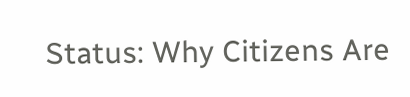Status: Why Citizens Are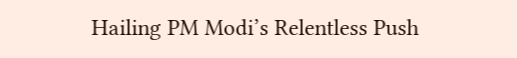Hailing PM Modi’s Relentless Push